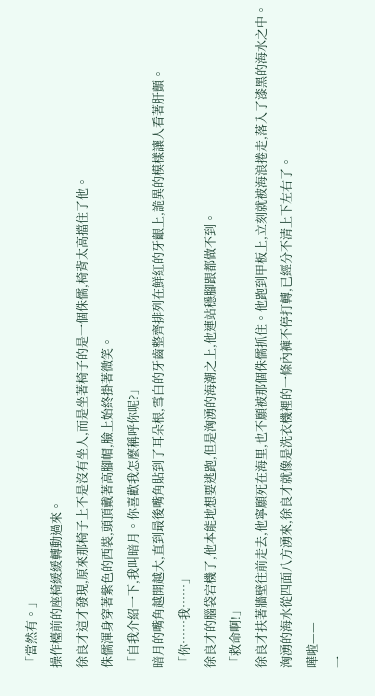「當然有。」
操作檯前的座椅緩緩轉動過來。
徐良才這才發現,原來那椅子上不是沒有坐人,而是坐著椅子的是一個侏儒,椅背太高擋住了他。
侏儒渾身穿著紫色的西裝,頭頂戴著高腳帽,臉上始終掛著微笑。
「自我介紹一下,我叫暗月。你喜歡我怎麼稱呼你呢?」
暗月的嘴角越開越大,直到最後嘴角貼到了耳朵根,雪白的牙齒整齊排列在鮮紅的牙齦上,詭異的模樣讓人看著肝顫。
「你……我……」
徐良才的腦袋宕機了,他本能地想要逃跑,但是洶湧的海潮之上,他連站穩腳跟都做不到。
「救命啊!」
徐良才扶著牆壁往前走去,他寧願死在海里,也不願被那個侏儒抓住。他跑到甲板上,立刻就被海浪捲走,落入了漆黑的海水之中。
洶湧的海水從四面八方湧來,徐良才就像是洗衣機裡的一條內褲不停打轉,已經分不清上下左右了。
嘩啦——
一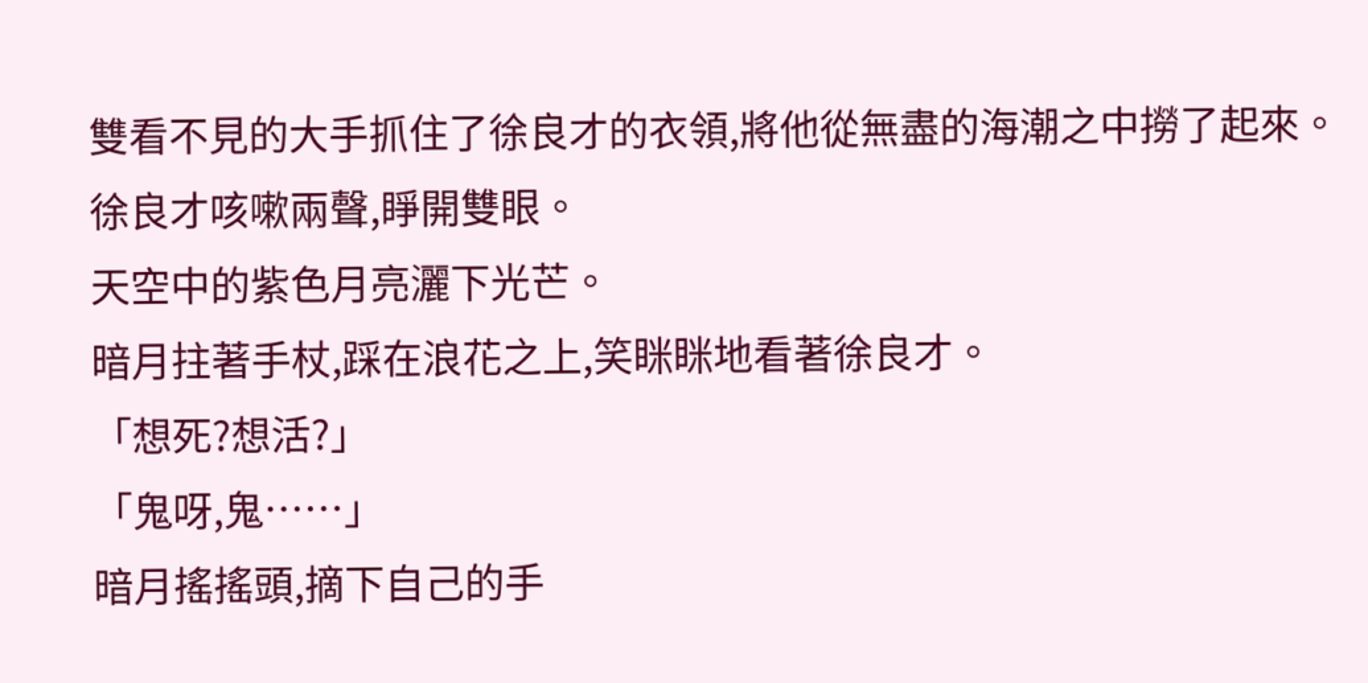雙看不見的大手抓住了徐良才的衣領,將他從無盡的海潮之中撈了起來。徐良才咳嗽兩聲,睜開雙眼。
天空中的紫色月亮灑下光芒。
暗月拄著手杖,踩在浪花之上,笑眯眯地看著徐良才。
「想死?想活?」
「鬼呀,鬼……」
暗月搖搖頭,摘下自己的手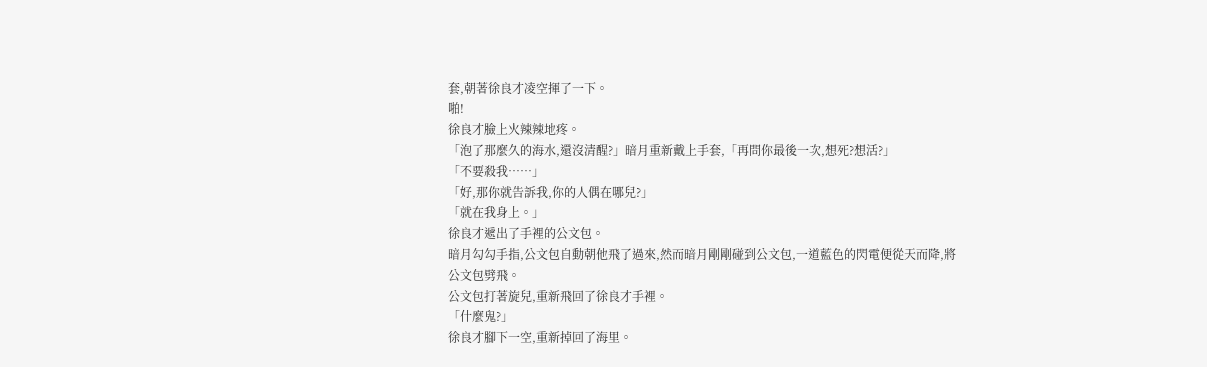套,朝著徐良才凌空揮了一下。
啪!
徐良才臉上火辣辣地疼。
「泡了那麼久的海水,還沒清醒?」暗月重新戴上手套,「再問你最後一次,想死?想活?」
「不要殺我……」
「好,那你就告訴我,你的人偶在哪兒?」
「就在我身上。」
徐良才遞出了手裡的公文包。
暗月勾勾手指,公文包自動朝他飛了過來,然而暗月剛剛碰到公文包,一道藍色的閃電便從天而降,將公文包劈飛。
公文包打著旋兒,重新飛回了徐良才手裡。
「什麼鬼?」
徐良才腳下一空,重新掉回了海里。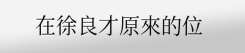在徐良才原來的位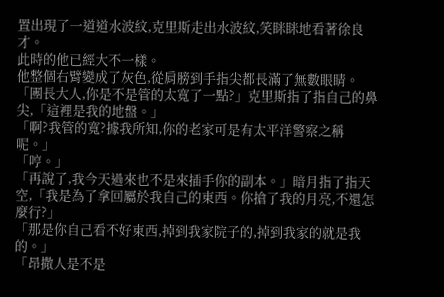置出現了一道道水波紋,克里斯走出水波紋,笑眯眯地看著徐良才。
此時的他已經大不一樣。
他整個右臂變成了灰色,從肩膀到手指尖都長滿了無數眼睛。
「團長大人,你是不是管的太寬了一點?」克里斯指了指自己的鼻尖,「這裡是我的地盤。」
「啊?我管的寬?據我所知,你的老家可是有太平洋警察之稱呢。」
「哼。」
「再說了,我今天過來也不是來插手你的副本。」暗月指了指天空,「我是為了拿回屬於我自己的東西。你搶了我的月亮,不還怎麼行?」
「那是你自己看不好東西,掉到我家院子的,掉到我家的就是我的。」
「昂撒人是不是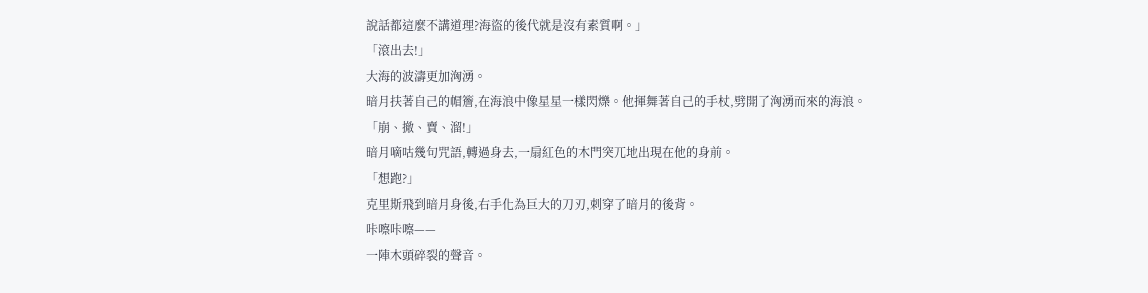說話都這麼不講道理?海盜的後代就是沒有素質啊。」
「滾出去!」
大海的波濤更加洶湧。
暗月扶著自己的帽簷,在海浪中像星星一樣閃爍。他揮舞著自己的手杖,劈開了洶湧而來的海浪。
「崩、撤、賣、溜!」
暗月嘀咕幾句咒語,轉過身去,一扇紅色的木門突兀地出現在他的身前。
「想跑?」
克里斯飛到暗月身後,右手化為巨大的刀刃,刺穿了暗月的後背。
咔嚓咔嚓——
一陣木頭碎裂的聲音。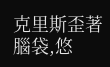克里斯歪著腦袋,悠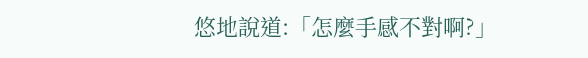悠地說道:「怎麼手感不對啊?」